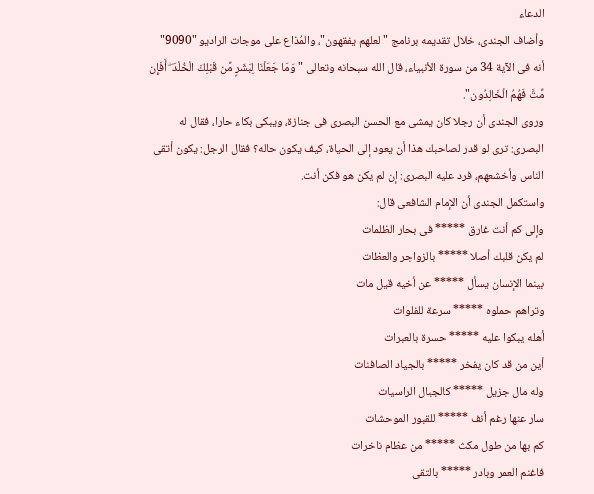الدعاء
وأضاف الجندى، خلال تقديمه برنامج "لعلهم يفقهون"، والمُذاع على موجات الراديو "9090" أنه فى الآية 34 من سورة الأنبياء، قال الله سبحانه وتعالى "وَمَا جَعَلْنَا لِبَشَرٍ مِّن قَبْلِكَ الْخُلْدَ ۖ أَفَإِن مِّتَّ فَهُمُ الْخَالِدُون".
وروى الجندى أن رجلا كان يمشى مع الحسن البصرى فى جنازة، ويبكى بكاء حارا، فقال له البصرى: ترى لو قدر لصاحبك هذا أن يعود إلى الحياة، كيف يكون حاله؟ فقال الرجل: يكون أتقى الناس وأخشعهم، فرد عليه البصرى: إن لم يكن هو فكن أنت.
واستكمل الجندى أن الإمام الشافعى قال:
وإلى كم أنت غارق ***** فى بحار الظلمات
لم يكن قلبك أصلا ***** بالزواجر والعظات
بينما الإنسان يسأل ***** عن أخيه قيل مات
وتراهم حملوه ***** سرعة للفلوات
أهله يبكوا عليه ***** حسرة بالعبرات
أين من قد كان يفخر ***** بالجياد الصافنات
وله مال جزيل ***** كالجبال الراسيات
سار عنها رغم أنف ***** للقبور الموحشات
كم بها من طول مكث ***** من عظام ناخرات
فاغنم العمر وبادر ***** بالتقى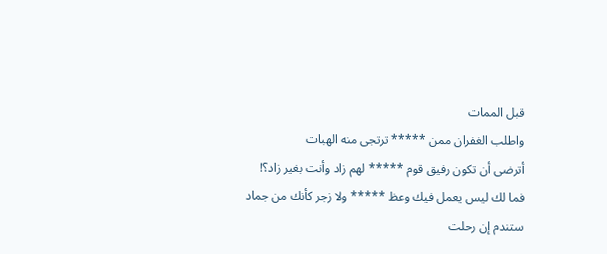قبل الممات
واطلب الغفران ممن ***** ترتجى منه الهبات
أترضى أن تكون رفيق قوم ***** لهم زاد وأنت بغير زاد؟!
فما لك ليس يعمل فيك وعظ ***** ولا زجر كأنك من جماد
ستندم إن رحلت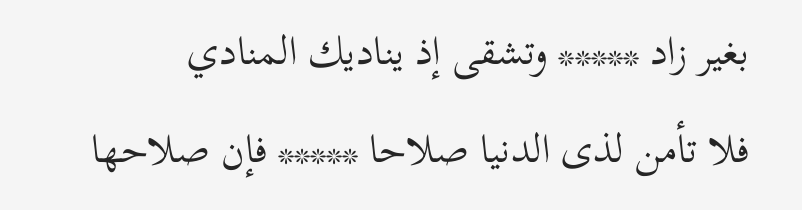بغير زاد ***** وتشقى إذ يناديك المنادي
فلا تأمن لذى الدنيا صلاحا ***** فإن صلاحها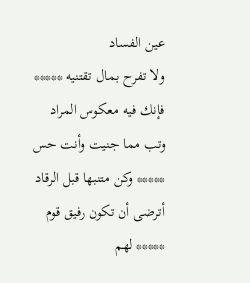عين الفساد
ولا تفرح بمال تقتنيه ***** فإنك فيه معكوس المراد
وتب مما جنيت وأنت حس ***** وكن متنبها قبل الرقاد
أترضى أن تكون رفيق قوم ***** لهم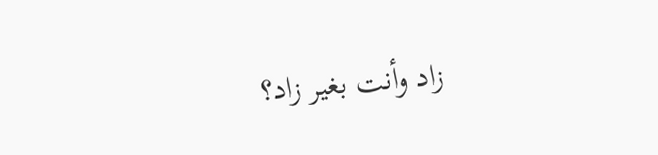زاد وأنت بغير زاد؟